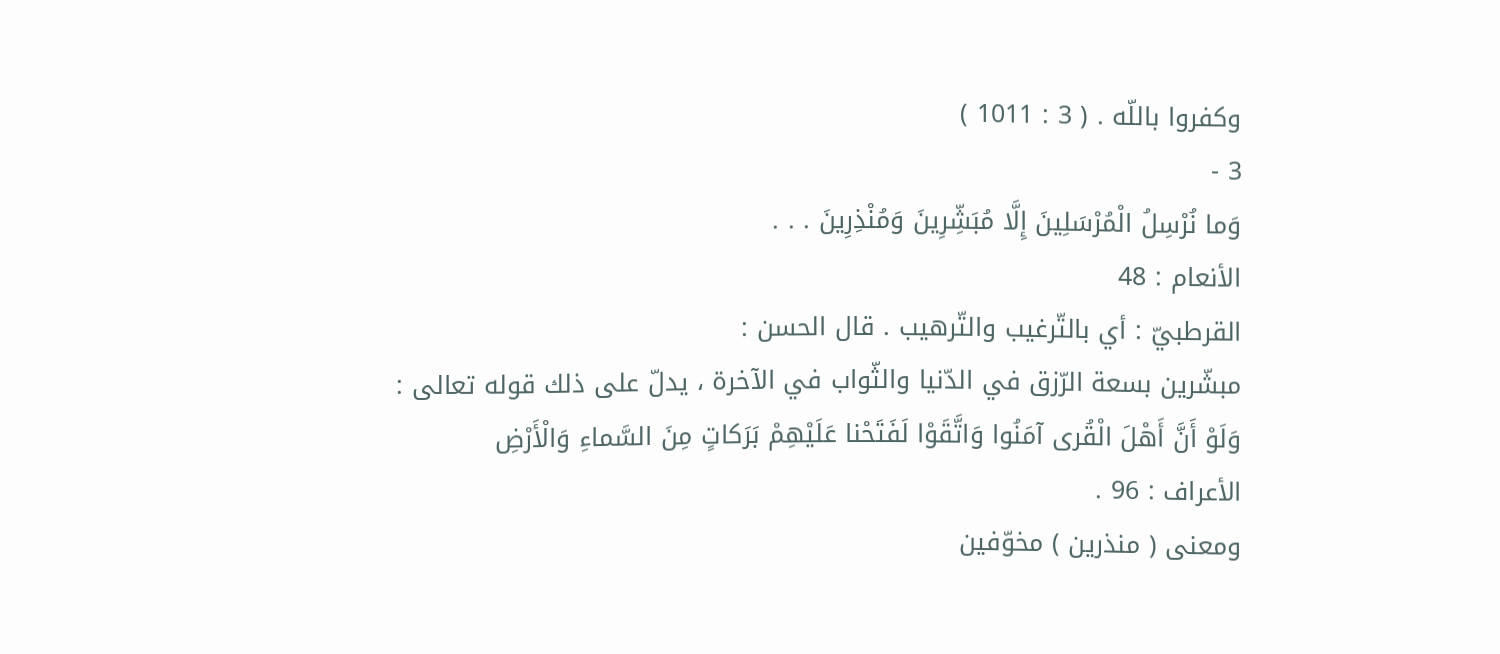وكفروا باللّه . ( 3 : 1011 )
3 -
وَما نُرْسِلُ الْمُرْسَلِينَ إِلَّا مُبَشِّرِينَ وَمُنْذِرِينَ . . .
الأنعام : 48
القرطبيّ : أي بالتّرغيب والتّرهيب . قال الحسن :
مبشّرين بسعة الرّزق في الدّنيا والثّواب في الآخرة ، يدلّ على ذلك قوله تعالى :
وَلَوْ أَنَّ أَهْلَ الْقُرى آمَنُوا وَاتَّقَوْا لَفَتَحْنا عَلَيْهِمْ بَرَكاتٍ مِنَ السَّماءِ وَالْأَرْضِ
الأعراف : 96 .
ومعنى ( منذرين ) مخوّفين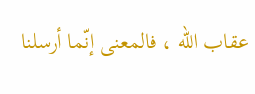عقاب اللّه ، فالمعنى إنّما أرسلنا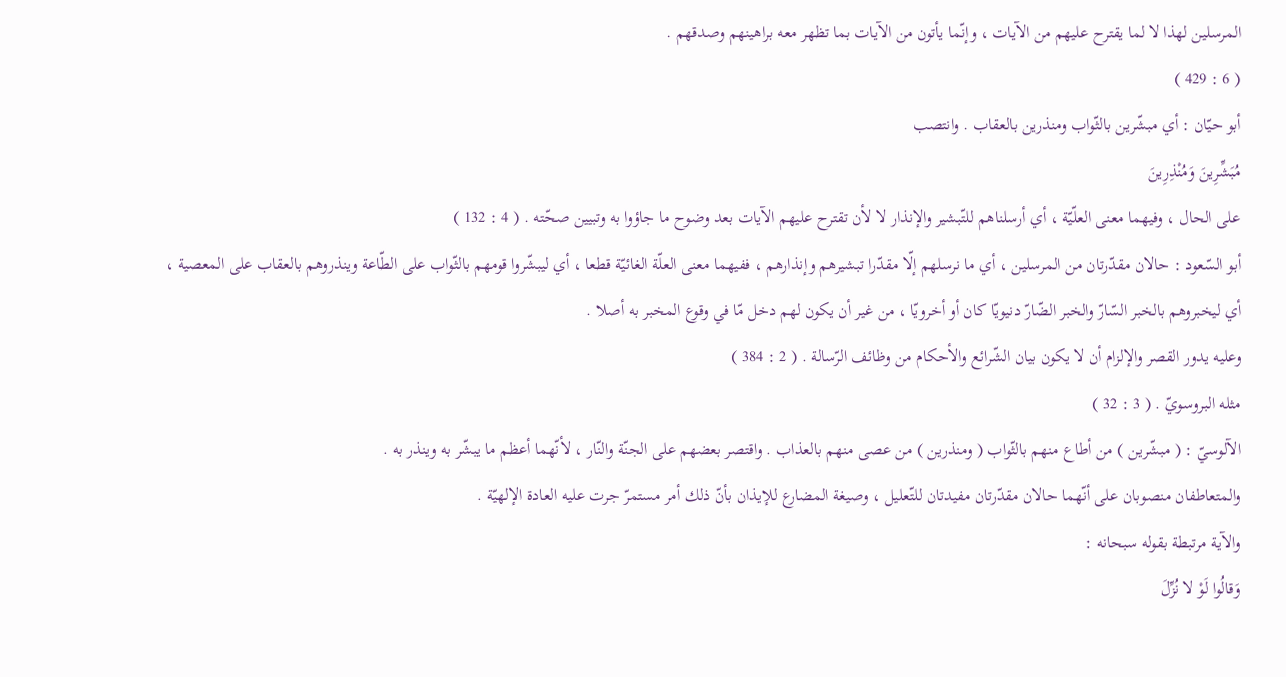المرسلين لهذا لا لما يقترح عليهم من الآيات ، وإنّما يأتون من الآيات بما تظهر معه براهينهم وصدقهم .
( 6 : 429 )
أبو حيّان : أي مبشّرين بالثّواب ومنذرين بالعقاب . وانتصب
مُبَشِّرِينَ وَمُنْذِرِينَ
على الحال ، وفيهما معنى العلّيّة ، أي أرسلناهم للتّبشير والإنذار لا لأن تقترح عليهم الآيات بعد وضوح ما جاؤوا به وتبيين صحّته . ( 4 : 132 )
أبو السّعود : حالان مقدّرتان من المرسلين ، أي ما نرسلهم إلّا مقدّرا تبشيرهم وإنذارهم ، ففيهما معنى العلّة الغائيّة قطعا ، أي ليبشّروا قومهم بالثّواب على الطّاعة وينذروهم بالعقاب على المعصية ، أي ليخبروهم بالخبر السّارّ والخبر الضّارّ دنيويّا كان أو أخرويّا ، من غير أن يكون لهم دخل مّا في وقوع المخبر به أصلا .
وعليه يدور القصر والإلزام أن لا يكون بيان الشّرائع والأحكام من وظائف الرّسالة . ( 2 : 384 )
مثله البروسويّ . ( 3 : 32 )
الآلوسيّ : ( مبشّرين ) من أطاع منهم بالثّواب ( ومنذرين ) من عصى منهم بالعذاب . واقتصر بعضهم على الجنّة والنّار ، لأنّهما أعظم ما يبشّر به وينذر به .
والمتعاطفان منصوبان على أنّهما حالان مقدّرتان مفيدتان للتّعليل ، وصيغة المضارع للإيذان بأنّ ذلك أمر مستمرّ جرت عليه العادة الإلهيّة .
والآية مرتبطة بقوله سبحانه :
وَقالُوا لَوْ لا نُزِّلَ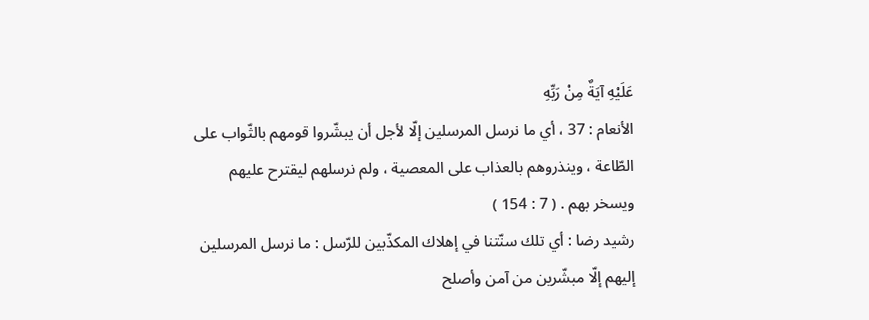عَلَيْهِ آيَةٌ مِنْ رَبِّهِ
الأنعام : 37 ، أي ما نرسل المرسلين إلّا لأجل أن يبشّروا قومهم بالثّواب على الطّاعة ، وينذروهم بالعذاب على المعصية ، ولم نرسلهم ليقترح عليهم ويسخر بهم . ( 7 : 154 )
رشيد رضا : أي تلك سنّتنا في إهلاك المكذّبين للرّسل : ما نرسل المرسلين إليهم إلّا مبشّرين من آمن وأصلح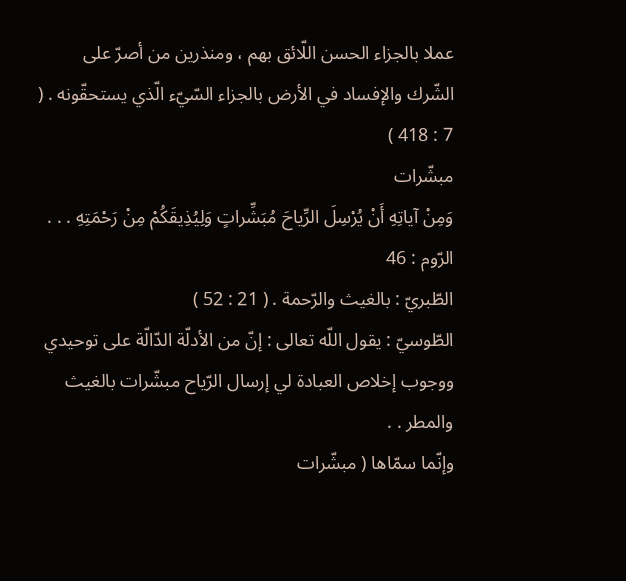عملا بالجزاء الحسن اللّائق بهم ، ومنذرين من أصرّ على الشّرك والإفساد في الأرض بالجزاء السّيّء الّذي يستحقّونه . ( 7 : 418 )
مبشّرات
وَمِنْ آياتِهِ أَنْ يُرْسِلَ الرِّياحَ مُبَشِّراتٍ وَلِيُذِيقَكُمْ مِنْ رَحْمَتِهِ . . .
الرّوم : 46
الطّبريّ : بالغيث والرّحمة . ( 21 : 52 )
الطّوسيّ : يقول اللّه تعالى : إنّ من الأدلّة الدّالّة على توحيدي ووجوب إخلاص العبادة لي إرسال الرّياح مبشّرات بالغيث والمطر . .
وإنّما سمّاها ( مبشّرات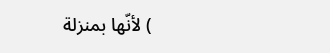) لأنّها بمنزلة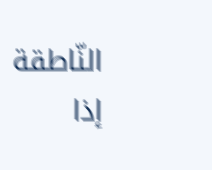النّاطقة إذا